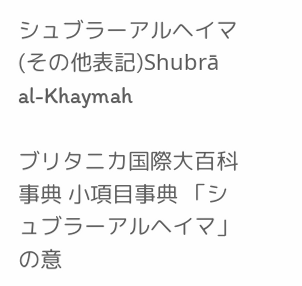シュブラーアルヘイマ(その他表記)Shubrā al-Khaymah

ブリタニカ国際大百科事典 小項目事典 「シュブラーアルヘイマ」の意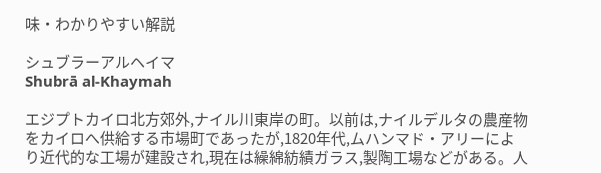味・わかりやすい解説

シュブラーアルヘイマ
Shubrā al-Khaymah

エジプトカイロ北方郊外,ナイル川東岸の町。以前は,ナイルデルタの農産物をカイロへ供給する市場町であったが,1820年代,ムハンマド・アリーにより近代的な工場が建設され,現在は繰綿紡績ガラス,製陶工場などがある。人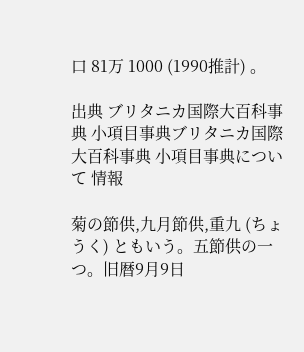口 81万 1000 (1990推計) 。

出典 ブリタニカ国際大百科事典 小項目事典ブリタニカ国際大百科事典 小項目事典について 情報

菊の節供,九月節供,重九 (ちょうく) ともいう。五節供の一つ。旧暦9月9日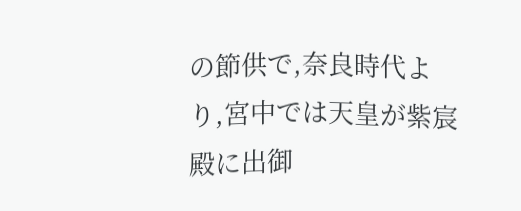の節供で,奈良時代より,宮中では天皇が紫宸殿に出御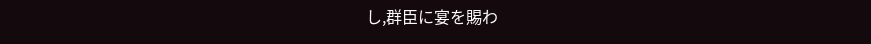し,群臣に宴を賜わ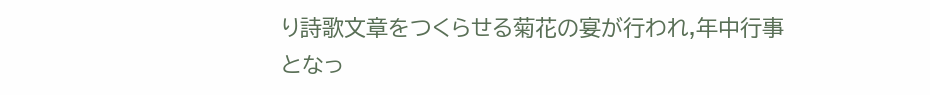り詩歌文章をつくらせる菊花の宴が行われ,年中行事となっ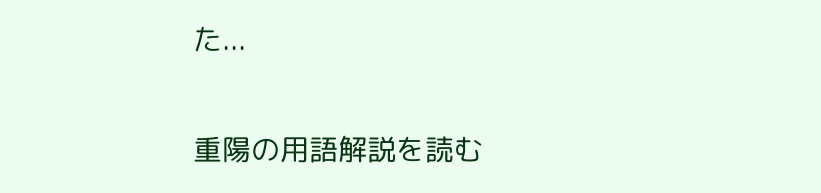た...

重陽の用語解説を読む